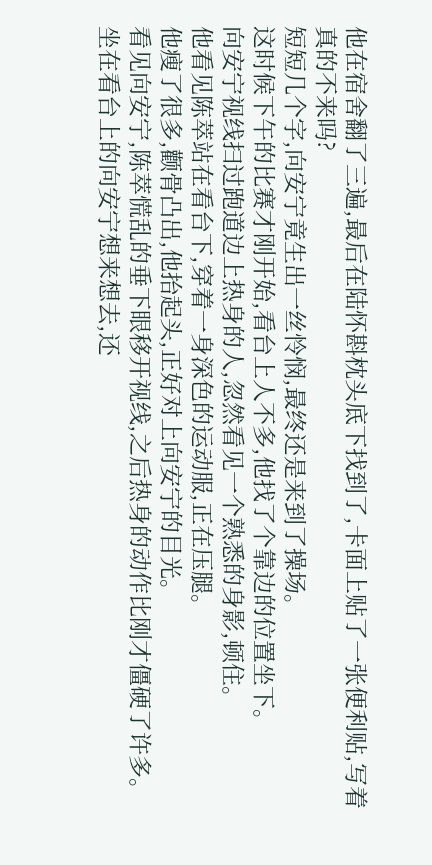他在宿舍翻了三遍,最后在陆怀斟枕头底下找到了,卡面上贴了一张便利贴,写着真的不来吗?
短短几个字,向安宁竟生出一丝怜悯,最终还是来到了操场。
这时候下午的比赛才刚开始,看台上人不多,他找了个靠边的位置坐下。
向安宁视线扫过跑道边上热身的人,忽然看见一个熟悉的身影,顿住。
他看见陈萃站在看台下,穿着一身深色的运动服,正在压腿。
他瘦了很多,颧骨凸出,他抬起头,正好对上向安宁的目光。
看见向安宁,陈萃慌乱的垂下眼移开视线,之后热身的动作比刚才僵硬了许多。
坐在看台上的向安宁想来想去,还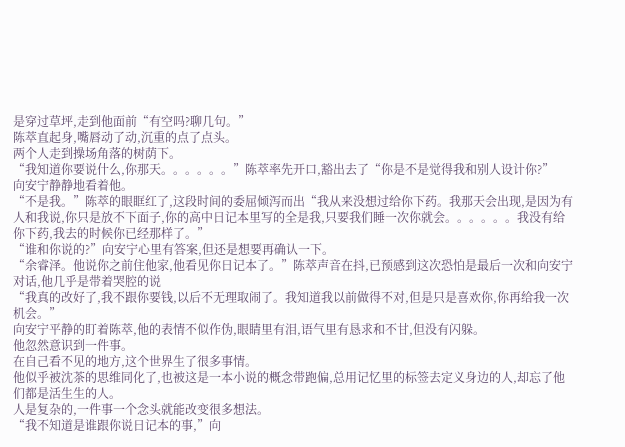是穿过草坪,走到他面前“有空吗?聊几句。”
陈萃直起身,嘴唇动了动,沉重的点了点头。
两个人走到操场角落的树荫下。
“我知道你要说什么,你那天。。。。。。”陈萃率先开口,豁出去了“你是不是觉得我和别人设计你?”
向安宁静静地看着他。
“不是我。”陈萃的眼眶红了,这段时间的委屈倾泻而出“我从来没想过给你下药。我那天会出现,是因为有人和我说,你只是放不下面子,你的高中日记本里写的全是我,只要我们睡一次你就会。。。。。。我没有给你下药,我去的时候你已经那样了。”
“谁和你说的?”向安宁心里有答案,但还是想要再确认一下。
“余睿泽。他说你之前住他家,他看见你日记本了。”陈萃声音在抖,已预感到这次恐怕是最后一次和向安宁对话,他几乎是带着哭腔的说
“我真的改好了,我不跟你要钱,以后不无理取闹了。我知道我以前做得不对,但是只是喜欢你,你再给我一次机会。”
向安宁平静的盯着陈萃,他的表情不似作伪,眼睛里有泪,语气里有恳求和不甘,但没有闪躲。
他忽然意识到一件事。
在自己看不见的地方,这个世界生了很多事情。
他似乎被沈茶的思维同化了,也被这是一本小说的概念带跑偏,总用记忆里的标签去定义身边的人,却忘了他们都是活生生的人。
人是复杂的,一件事一个念头就能改变很多想法。
“我不知道是谁跟你说日记本的事,”向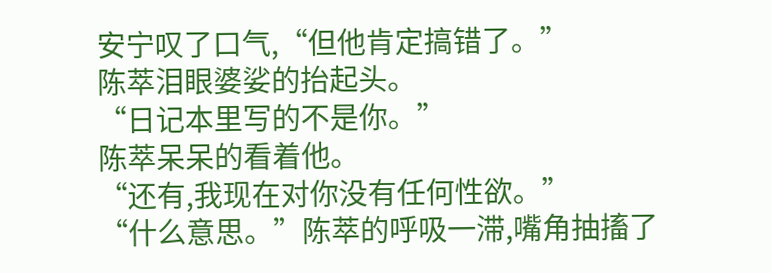安宁叹了口气,“但他肯定搞错了。”
陈萃泪眼婆娑的抬起头。
“日记本里写的不是你。”
陈萃呆呆的看着他。
“还有,我现在对你没有任何性欲。”
“什么意思。”陈萃的呼吸一滞,嘴角抽搐了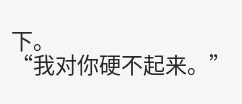下。
“我对你硬不起来。”